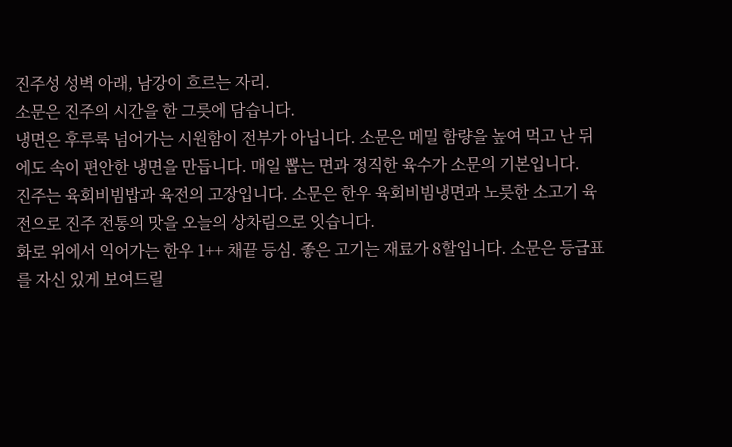진주성 성벽 아래, 남강이 흐르는 자리.
소문은 진주의 시간을 한 그릇에 담습니다.
냉면은 후루룩 넘어가는 시원함이 전부가 아닙니다. 소문은 메밀 함량을 높여 먹고 난 뒤에도 속이 편안한 냉면을 만듭니다. 매일 뽑는 면과 정직한 육수가 소문의 기본입니다.
진주는 육회비빔밥과 육전의 고장입니다. 소문은 한우 육회비빔냉면과 노릇한 소고기 육전으로 진주 전통의 맛을 오늘의 상차림으로 잇습니다.
화로 위에서 익어가는 한우 1++ 채끝 등심. 좋은 고기는 재료가 8할입니다. 소문은 등급표를 자신 있게 보여드릴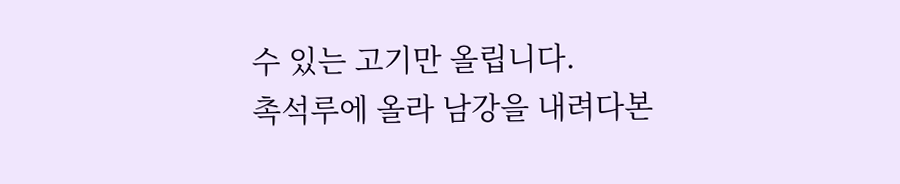수 있는 고기만 올립니다.
촉석루에 올라 남강을 내려다본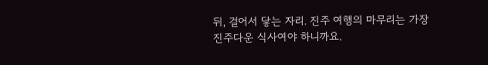뒤, 걸어서 닿는 자리. 진주 여행의 마무리는 가장 진주다운 식사여야 하니까요.